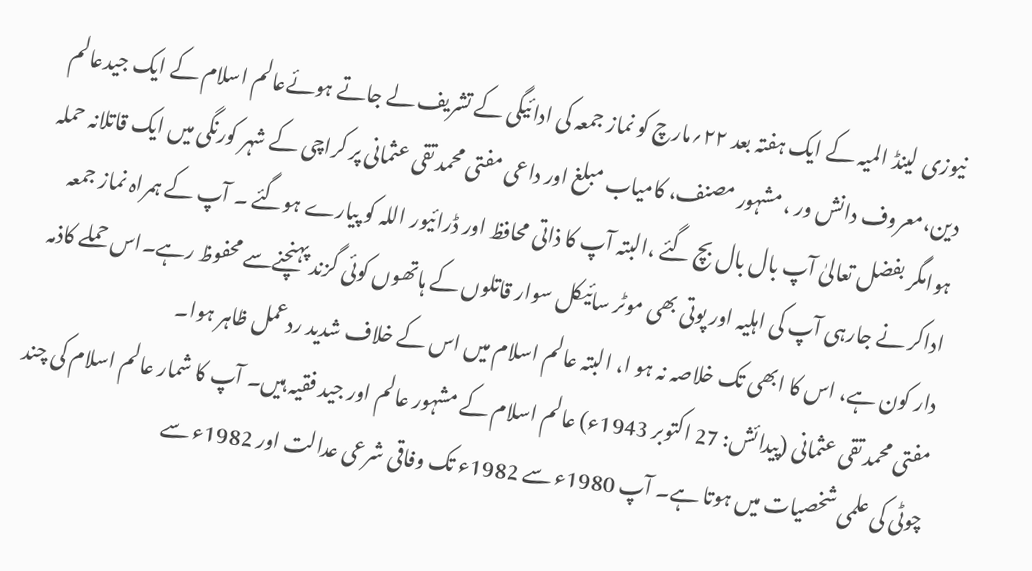نیوزی لینڈ المیہ کے ایک ہفتہ بعد ۲۲؍مارچ کو نماز جمعہ کی ادائیگی کے تشریف لے جاتے ہوئےعالم اسلام کے ایک جیدعالم دین،معروف دانش ور ، مشہور مصنف، کامیاب مبلغ اور داعی مفتی محمد تقی عثمانی پر کراچی کے شہر کورنگی میں ایک قاتلانہ حملہ ہوامگر بفضل تعالیٰ آپ بال بال بچ گئے ،البتہ آپ کا ذاتی محافظ اور ڈرائیور اللہ کو پیارے ہوگئے ۔ آپ کے ہمراہ نماز جمعہ اداکر نے جارہی آپ کی اہلیہ اور پوتی بھی موٹر سائیکل سوار قاتلوں کے ہاتھوں کوئی گزند پہنچنےسے محفوظ رہے۔اس حملے کاذمہ دار کون ہے، اس کا ابھی تک خلاصہ نہ ہو ا، البتہ عالم اسلام میں اس کے خلاف شدید ردعمل ظاہر ہوا۔
مفتی محمد تقی عثمانی (پیدائش: 27 اکتوبر 1943ء) عالم اسلام کے مشہور عالم اور جید فقیہ ہیں۔ آپ کا شمار عالم اسلام کی چند چوٹی کی علمی شخصیات میں ہوتا ہے۔ آپ 1980ء سے 1982ء تک وفاقی شرعی عدالت اور 1982ء سے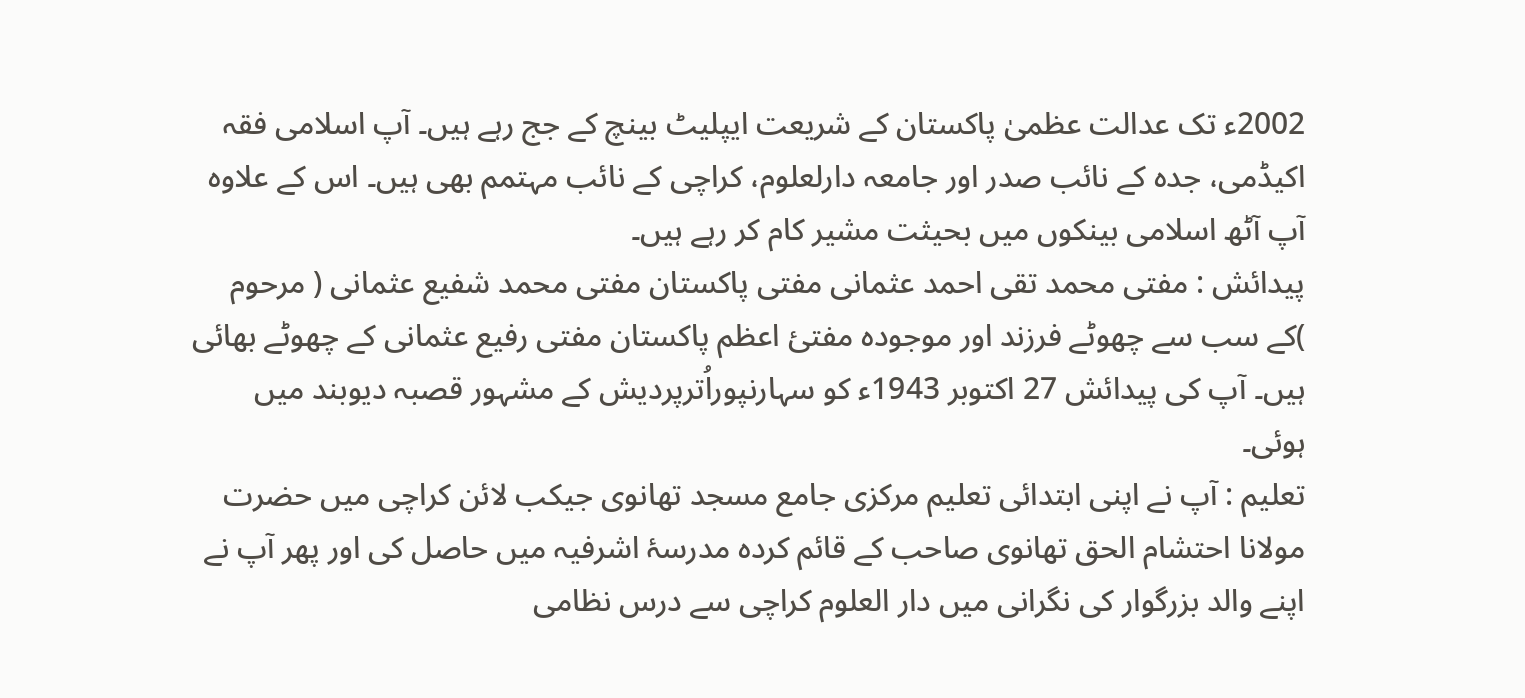2002ء تک عدالت عظمیٰ پاکستان کے شریعت ایپلیٹ بینچ کے جج رہے ہیں۔ آپ اسلامی فقہ اکیڈمی، جدہ کے نائب صدر اور جامعہ دارلعلوم، کراچی کے نائب مہتمم بھی ہیں۔ اس کے علاوہ آپ آٹھ اسلامی بینکوں میں بحیثت مشیر کام کر رہے ہیں۔
پیدائش : مفتی محمد تقی احمد عثمانی مفتی پاکستان مفتی محمد شفیع عثمانی ( مرحوم )کے سب سے چھوٹے فرزند اور موجودہ مفتیٔ اعظم پاکستان مفتی رفیع عثمانی کے چھوٹے بھائی ہیں۔ آپ کی پیدائش 27 اکتوبر 1943ء کو سہارنپوراُترپردیش کے مشہور قصبہ دیوبند میں ہوئی۔
تعلیم : آپ نے اپنی ابتدائی تعلیم مرکزی جامع مسجد تھانوی جیکب لائن کراچی میں حضرت مولانا احتشام الحق تھانوی صاحب کے قائم کردہ مدرسۂ اشرفیہ میں حاصل کی اور پھر آپ نے اپنے والد بزرگوار کی نگرانی میں دار العلوم کراچی سے درس نظامی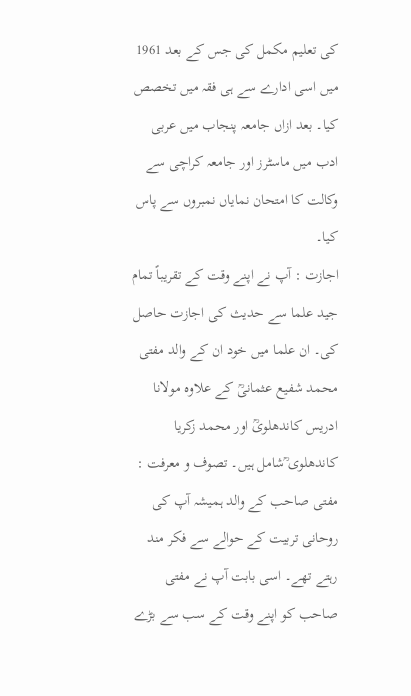کی تعلیم مکمل کی جس کے بعد 1961 میں اسی ادارے سے ہی فقہ میں تخصص کیا۔ بعد ازاں جامعہ پنجاب میں عربی ادب میں ماسٹرز اور جامعہ کراچی سے وکالت کا امتحان نمایاں نمبروں سے پاس کیا۔
اجازت : آپ نے اپنے وقت کے تقریباً تمام جید علما سے حدیث کی اجازت حاصل کی۔ ان علما میں خود ان کے والد مفتی محمد شفیع عثمانیؒ کے علاوہ مولانا ادریس کاندھلویؒ اور محمد زکریا کاندھلوی ؒشامل ہیں۔ تصوف و معرفت : مفتی صاحب کے والد ہمیشہ آپ کی روحانی تربیت کے حوالے سے فکر مند رہتے تھے۔ اسی بابت آپ نے مفتی صاحب کو اپنے وقت کے سب سے بڑے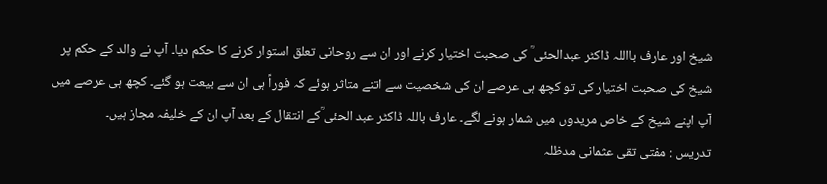شیخ اور عارف بااللہ ڈاکٹر عبدالحئی ؒ کی صحبت اختیار کرنے اور ان سے روحانی تعلق استوار کرنے کا حکم دیا۔ آپ نے والد کے حکم پر شیخ کی صحبت اختیار کی تو کچھ ہی عرصے ان کی شخصیت سے اتنے متاثر ہوئے کہ فوراً ہی ان سے بیعت ہو گئے۔ کچھ ہی عرصے میں آپ اپنے شیخ کے خاص مریدوں میں شمار ہونے لگے۔ عارف باللہ ڈاکٹر عبد الحئی ؒکے انتقال کے بعد آپ ان کے خلیفہ مجاز ہیں۔
تدریس : مفتی تقی عثمانی مدظلہ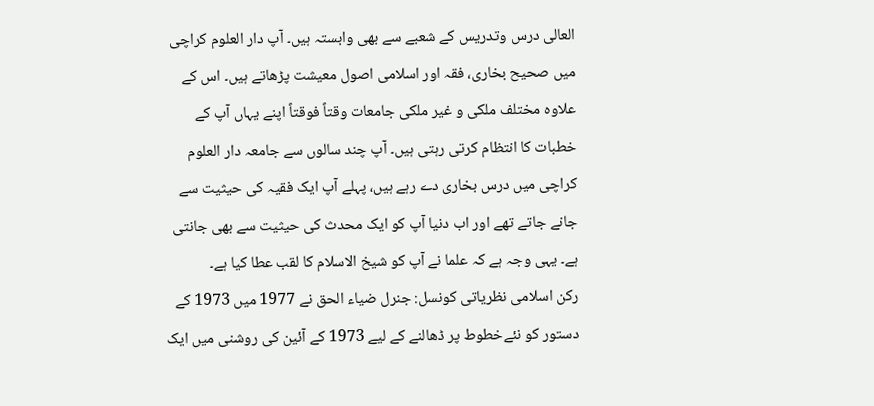العالی درس وتدریس کے شعبے سے بھی وابستہ ہیں۔ آپ دار العلوم کراچی میں صحیح بخاری، فقہ اور اسلامی اصول معیشت پڑھاتے ہیں۔ اس کے علاوہ مختلف ملکی و غیر ملکی جامعات وقتاً فوقتاً اپنے یہاں آپ کے خطبات کا انتظام کرتی رہتی ہیں۔ آپ چند سالوں سے جامعہ دار العلوم کراچی میں درس بخاری دے رہے ہیں، پہلے آپ ایک فقیہ کی حیثیت سے جانے جاتے تھے اور اب دنیا آپ کو ایک محدث کی حیثیت سے بھی جانتی ہے۔ یہی وجہ ہے کہ علما نے آپ کو شیخ الاسلام کا لقب عطا کیا ہے۔
رکن اسلامی نظریاتی کونسل: جنرل ضیاء الحق نے 1977 میں 1973 کے دستور کو نئےخطوط پر ڈھالنے کے لیے 1973 کے آئین کی روشنی میں ایک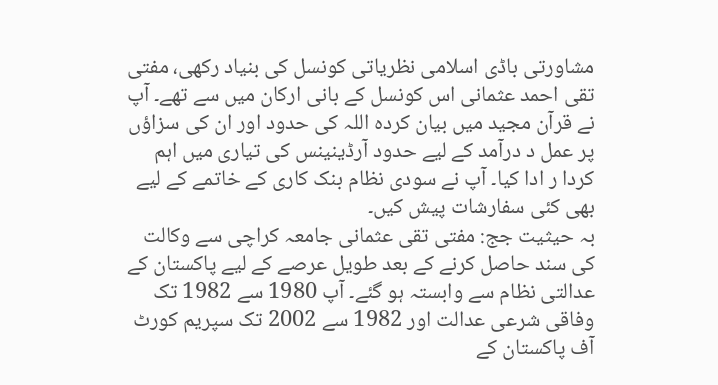مشاورتی باڈی اسلامی نظریاتی کونسل کی بنیاد رکھی، مفتی تقی احمد عثمانی اس کونسل کے بانی ارکان میں سے تھے۔ آپ نے قرآن مجید میں بیان کردہ اللہ کی حدود اور ان کی سزاؤں پر عمل د درآمد کے لیے حدود آرڈینینس کی تیاری میں اہم کردا ر ادا کیا۔ آپ نے سودی نظام بنک کاری کے خاتمے کے لیے بھی کئی سفارشات پیش کیں۔
بہ حیثیت جج: مفتی تقی عثمانی جامعہ کراچی سے وکالت کی سند حاصل کرنے کے بعد طویل عرصے کے لیے پاکستان کے عدالتی نظام سے وابستہ ہو گئے۔ آپ 1980 سے 1982 تک وفاقی شرعی عدالت اور 1982 سے 2002 تک سپریم کورٹ آف پاکستان کے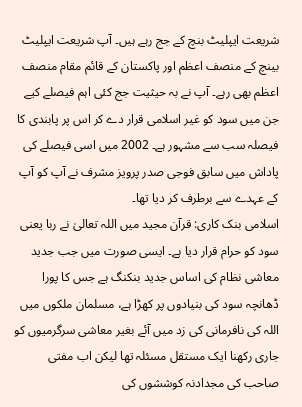شریعت ایپلیٹ بنچ کے جج رہے ہیں۔ آپ شریعت ایپلیٹ بینچ کے منصف اعظم اور پاکستان کے قائم مقام منصف اعظم بھی رہے۔ آپ نے بہ حیثیت جج کئی اہم فیصلے کیے جن میں سود کو غیر اسلامی قرار دے کر اس پر پابندی کا فیصلہ سب سے مشہور ہے۔ 2002 میں اسی فیصلے کی پاداش میں سابق فوجی صدر پرویز مشرف نے آپ کو آپ کے عہدے سے برطرف کر دیا تھا۔
اسلامی بنک کاری: قرآن مجید میں اللہ تعالیٰ نے ربا یعنی سود کو حرام قرار دیا ہے۔ ایسی صورت میں جب جدید معاشی نظام کی اساس جدید بنکنگ ہے جس کا پورا ڈھانچہ سود کی بنیادوں پر کھڑا ہے، مسلمان ملکوں میں اللہ کی نافرمانی کی زد میں آئے بغیر معاشی سرگرمیوں کو جاری رکھنا ایک مستقل مسئلہ تھا لیکن اب مفتی صاحب کی مجدادنہ کوششوں کی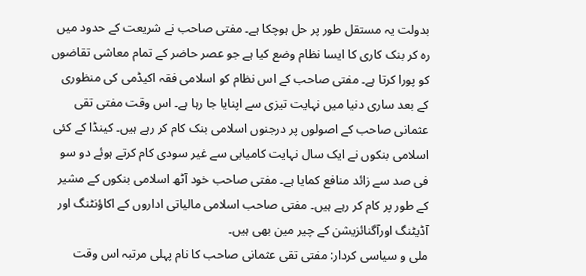بدولت یہ مستقل طور پر حل ہوچکا ہے۔ مفتی صاحب نے شریعت کے حدود میں رہ کر بنک کاری کا ایسا نظام وضع کیا ہے جو عصر حاضر کے تمام معاشی تقاضوں کو پورا کرتا ہے۔ مفتی صاحب کے اس نظام کو اسلامی فقہ اکیڈمی کی منظوری کے بعد ساری دنیا میں نہایت تیزی سے اپنایا جا رہا ہے۔ اس وقت مفتی تقی عثمانی صاحب کے اصولوں پر درجنوں اسلامی بنک کام کر رہے ہیں۔ کینڈا کے کئی اسلامی بنکوں نے ایک سال نہایت کامیابی سے غیر سودی کام کرتے ہوئے دو سو فی صد سے زائد منافع کمایا ہے۔ مفتی صاحب خود آٹھ اسلامی بنکوں کے مشیر کے طور پر کام کر رہے ہیں۔ مفتی صاحب اسلامی مالیاتی اداروں کے اکاؤنٹنگ اور آڈیٹنگ اورآگنائزیشن کے چیر مین بھی ہیں۔
ملی و سیاسی کردار: مفتی تقی عثمانی صاحب کا نام پہلی مرتبہ اس وقت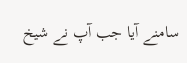سامنے آیا جب آپ نے شیخ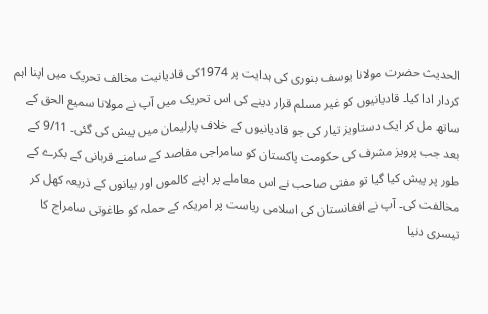الحدیث حضرت مولانا یوسف بنوری کی ہدایت پر 1974کی قادیانیت مخالف تحریک میں اپنا اہم کردار ادا کیا۔ قادیانیوں کو غیر مسلم قرار دینے کی اس تحریک میں آپ نے مولانا سمیع الحق کے ساتھ مل کر ایک دستاویز تیار کی جو قادیانیوں کے خلاف پارلیمان میں پیش کی گئی۔ 9/11 کے بعد جب پرویز مشرف کی حکومت پاکستان کو سامراجی مقاصد کے سامنے قربانی کے بکرے کے طور پر پیش کیا گیا تو مفتی صاحب نے اس معاملے پر اپنے کالموں اور بیانوں کے ذریعہ کھل کر مخالفت کی۔ آپ نے افغانستان کی اسلامی ریاست پر امریکہ کے حملہ کو طاغوتی سامراج کا تیسری دنیا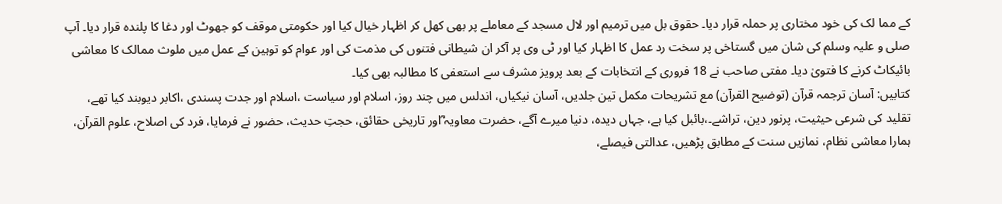کے مما لک کی خود مختاری پر حملہ قرار دیا۔ حقوق بل میں ترمیم اور لال مسجد کے معاملے پر بھی کھل کر اظہار خیال کیا اور حکومتی موقف کو جھوٹ اور دغا کا پلندہ قرار دیا۔ آپ صلی و علیہ وسلم کی شان میں گستاخی پر سخت رد عمل کا اظہار کیا اور ٹی وی پر آکر ان شیطانی فتنوں کی مذمت کی اور عوام کو توہین کے عمل میں ملوث ممالک کا معاشی بائیکاٹ کرنے کا فتویٰ دیا۔ مفتی صاحب نے 18 فروری کے انتخابات کے بعد پرویز مشرف سے استعفی کا مطالبہ بھی کیا۔
کتابیں: آسان ترجمہ قرآن (توضیح القرآن) مع تشریحات مکمل تین جلدیں، آسان نیکیاں، اندلس میں چند روز، اسلام اور سیاست ،اسلام اور جدت پسندی ،اکابر دیوبند کیا تھے، تقلید کی شرعی حیثیت، پرنور دین، تراشے۔،بائبل کیا ہے، جہاں دیدہ، دنیا میرے آگے، حضرت معاویہ ؓاور تاریخی حقائق، حجتِ حدیث، حضور نے فرمایا، فرد کی اصلاح، علوم القرآن، ہمارا معاشی نظام، نمازیں سنت کے مطابق پڑھیں، عدالتی فیصلے،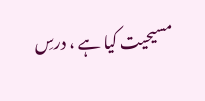مسیحیت کیا ہے ، درسِ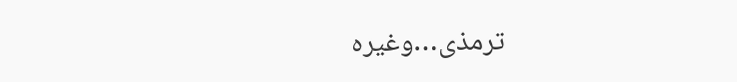ترمذی…وغیرہ